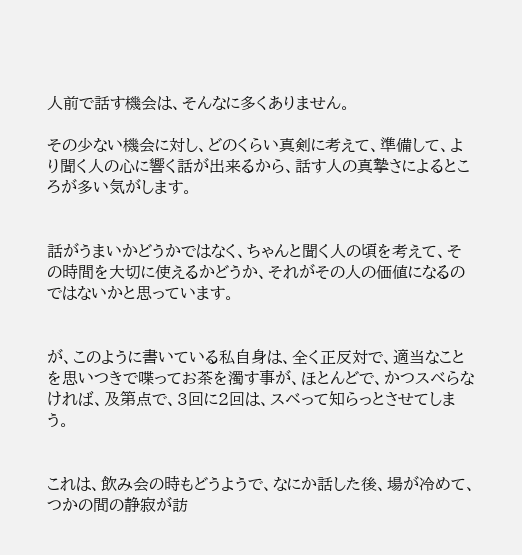人前で話す機会は、そんなに多くありません。

その少ない機会に対し、どのくらい真剣に考えて、準備して、より聞く人の心に響く話が出来るから、話す人の真摯さによるところが多い気がします。


話がうまいかどうかではなく、ちゃんと聞く人の頃を考えて、その時間を大切に使えるかどうか、それがその人の価値になるのではないかと思っています。


が、このように書いている私自身は、全く正反対で、適当なことを思いつきで喋ってお茶を濁す事が、ほとんどで、かつスベらなければ、及第点で、3回に2回は、スベって知らっとさせてしまう。


これは、飲み会の時もどうようで、なにか話した後、場が冷めて、つかの間の静寂が訪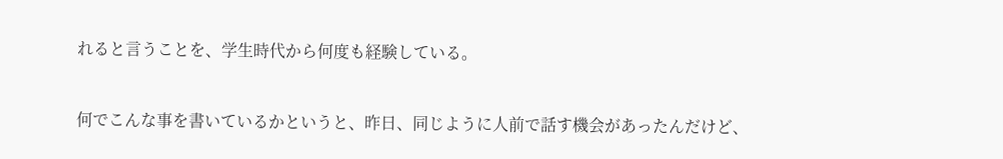れると言うことを、学生時代から何度も経験している。


何でこんな事を書いているかというと、昨日、同じように人前で話す機会があったんだけど、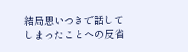結局思いつきで話してしまったことへの反省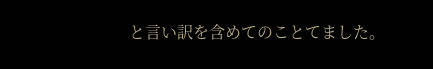と言い訳を含めてのことてました。